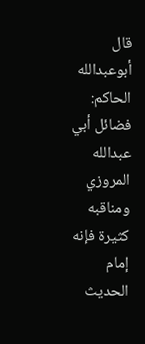قال أبوعبدالله الحاكم: فضائل أبي عبدالله المروزي ومناقبه كثيرة فإنه إمام الحديث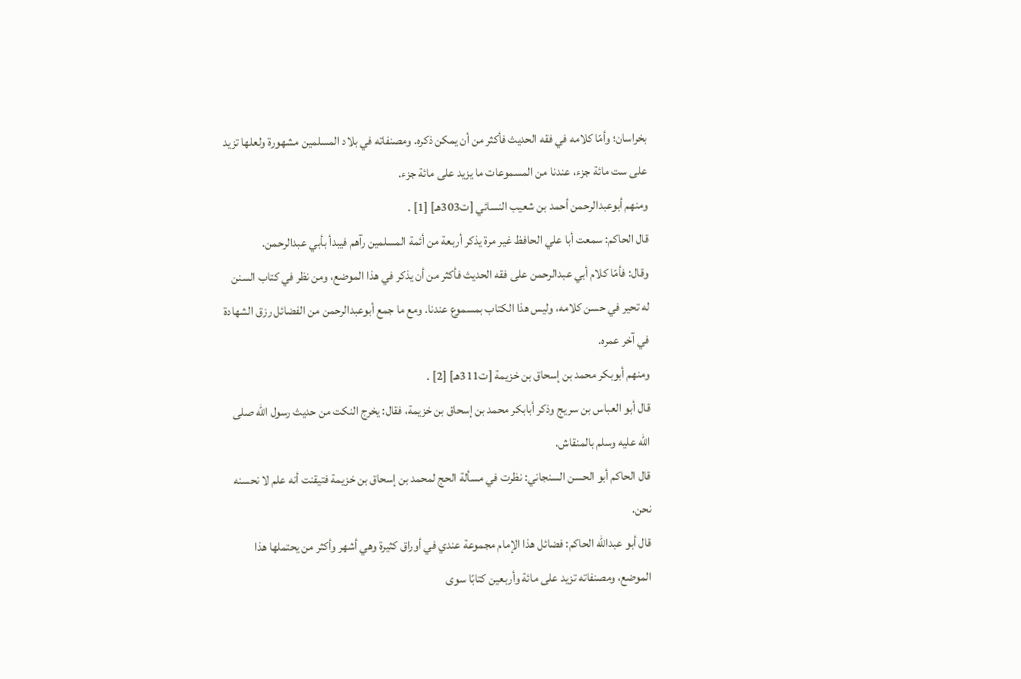بخراسان؛ وأمّا كلامه في فقه الحديث فأكثر من أن يمكن ذكره. ومصنفاته في بلاد المسلمين مشهورة ولعلها تزيد على ست مائة جزء، عندنا من المسموعات ما يزيد على مائة جزء.
ومنهم أبوعبدالرحمن أحمد بن شعيب النسائي [ت303هـ] [1] .
قال الحاكم: سمعت أبا علي الحافظ غير مرة يذكر أربعة من أئمة المسلمين رآهم فيبدأ بأبي عبدالرحمن.
وقال: فأمّا كلام أبي عبدالرحمن على فقه الحديث فأكثر من أن يذكر في هذا الموضع، ومن نظر في كتاب السنن له تحير في حسن كلامه، وليس هذا الكتاب بمسموع عندنا. ومع ما جمع أبوعبدالرحمن من الفضائل رزق الشهادة في آخر عمره.
ومنهم أبوبكر محمد بن إسحاق بن خزيمة [ت311هـ] [2] .
قال أبو العباس بن سريج وذكر أبابكر محمد بن إسحاق بن خزيمة، فقال: يخرج النكت من حديث رسول الله صلى الله عليه وسلم بالمنقاش.
قال الحاكم أبو الحسن السنجاني: نظرت في مسألة الحج لمحمد بن إسحاق بن خزيمة فتيقنت أنه علم لا نحسنه نحن.
قال أبو عبدالله الحاكم: فضائل هذا الإمام مجموعة عندي في أوراق كثيرة وهي أشهر وأكثر من يحتملها هذا الموضع، ومصنفاته تزيد على مائة وأربعين كتابًا سوى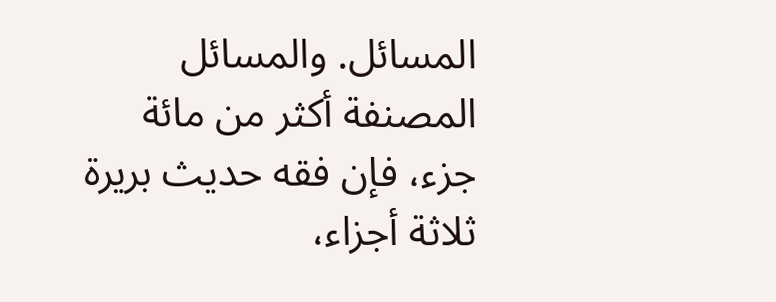المسائل. والمسائل المصنفة أكثر من مائة جزء، فإن فقه حديث بريرة ثلاثة أجزاء،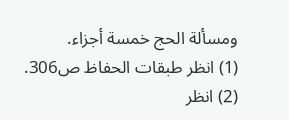ومسألة الحج خمسة أجزاء.
(1) انظر طبقات الحفاظ ص306.
(2) انظر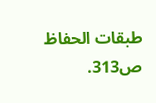طبقات الحفاظ ص313.